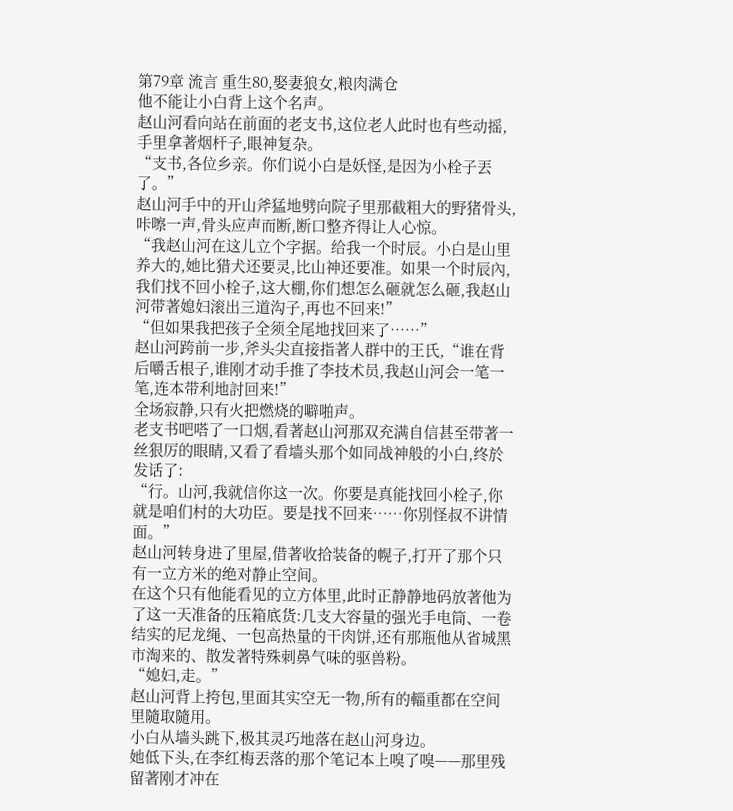第79章 流言 重生80,娶妻狼女,粮肉满仓
他不能让小白背上这个名声。
赵山河看向站在前面的老支书,这位老人此时也有些动摇,手里拿著烟杆子,眼神复杂。
“支书,各位乡亲。你们说小白是妖怪,是因为小栓子丟了。”
赵山河手中的开山斧猛地劈向院子里那截粗大的野猪骨头,咔嚓一声,骨头应声而断,断口整齐得让人心惊。
“我赵山河在这儿立个字据。给我一个时辰。小白是山里养大的,她比猎犬还要灵,比山神还要准。如果一个时辰內,我们找不回小栓子,这大棚,你们想怎么砸就怎么砸,我赵山河带著媳妇滚出三道沟子,再也不回来!”
“但如果我把孩子全须全尾地找回来了……”
赵山河跨前一步,斧头尖直接指著人群中的王氏,“谁在背后嚼舌根子,谁刚才动手推了李技术员,我赵山河会一笔一笔,连本带利地討回来!”
全场寂静,只有火把燃烧的噼啪声。
老支书吧嗒了一口烟,看著赵山河那双充满自信甚至带著一丝狠厉的眼睛,又看了看墙头那个如同战神般的小白,终於发话了:
“行。山河,我就信你这一次。你要是真能找回小栓子,你就是咱们村的大功臣。要是找不回来……你別怪叔不讲情面。”
赵山河转身进了里屋,借著收拾装备的幌子,打开了那个只有一立方米的绝对静止空间。
在这个只有他能看见的立方体里,此时正静静地码放著他为了这一天准备的压箱底货:几支大容量的强光手电筒、一卷结实的尼龙绳、一包高热量的干肉饼,还有那瓶他从省城黑市淘来的、散发著特殊刺鼻气味的驱兽粉。
“媳妇,走。”
赵山河背上挎包,里面其实空无一物,所有的輜重都在空间里隨取隨用。
小白从墙头跳下,极其灵巧地落在赵山河身边。
她低下头,在李红梅丟落的那个笔记本上嗅了嗅——那里残留著刚才冲在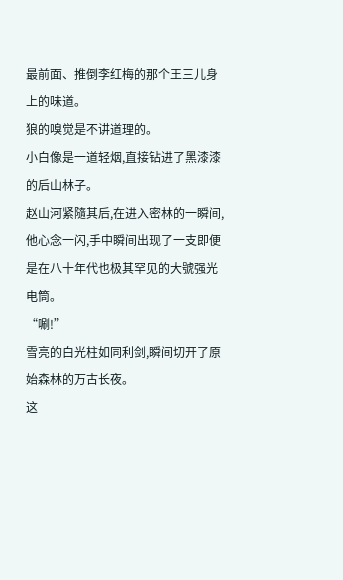最前面、推倒李红梅的那个王三儿身上的味道。
狼的嗅觉是不讲道理的。
小白像是一道轻烟,直接钻进了黑漆漆的后山林子。
赵山河紧隨其后,在进入密林的一瞬间,他心念一闪,手中瞬间出现了一支即便是在八十年代也极其罕见的大號强光电筒。
“唰!”
雪亮的白光柱如同利剑,瞬间切开了原始森林的万古长夜。
这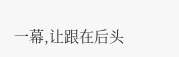一幕,让跟在后头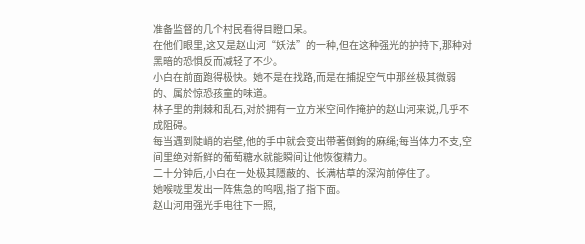准备监督的几个村民看得目瞪口呆。
在他们眼里,这又是赵山河“妖法”的一种,但在这种强光的护持下,那种对黑暗的恐惧反而减轻了不少。
小白在前面跑得极快。她不是在找路,而是在捕捉空气中那丝极其微弱的、属於惊恐孩童的味道。
林子里的荆棘和乱石,对於拥有一立方米空间作掩护的赵山河来说,几乎不成阻碍。
每当遇到陡峭的岩壁,他的手中就会变出带著倒鉤的麻绳;每当体力不支,空间里绝对新鲜的葡萄糖水就能瞬间让他恢復精力。
二十分钟后,小白在一处极其隱蔽的、长满枯草的深沟前停住了。
她喉咙里发出一阵焦急的呜咽,指了指下面。
赵山河用强光手电往下一照,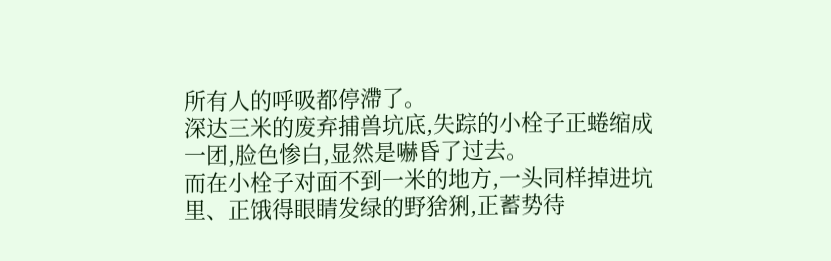所有人的呼吸都停滯了。
深达三米的废弃捕兽坑底,失踪的小栓子正蜷缩成一团,脸色惨白,显然是嚇昏了过去。
而在小栓子对面不到一米的地方,一头同样掉进坑里、正饿得眼睛发绿的野猞猁,正蓄势待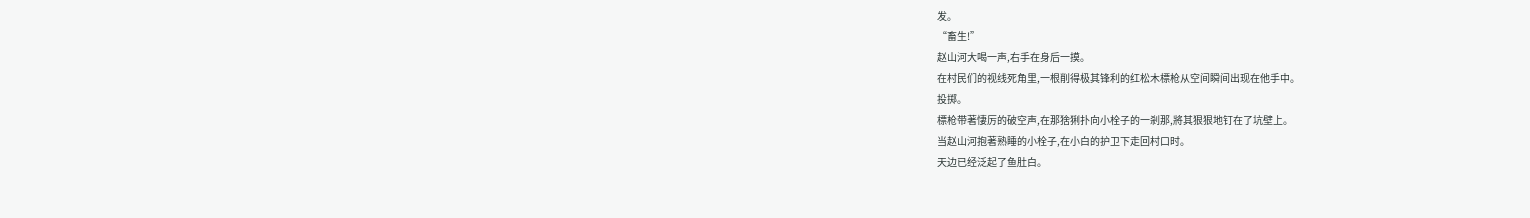发。
“畜生!”
赵山河大喝一声,右手在身后一摸。
在村民们的视线死角里,一根削得极其锋利的红松木標枪从空间瞬间出现在他手中。
投掷。
標枪带著悽厉的破空声,在那猞猁扑向小栓子的一剎那,將其狠狠地钉在了坑壁上。
当赵山河抱著熟睡的小栓子,在小白的护卫下走回村口时。
天边已经泛起了鱼肚白。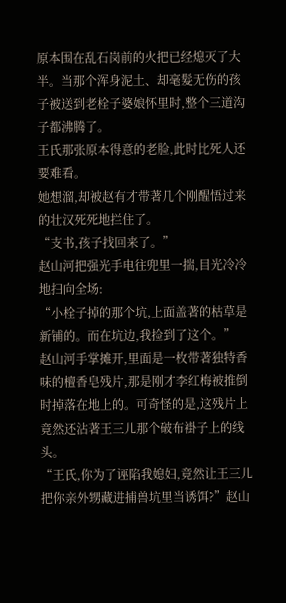原本围在乱石岗前的火把已经熄灭了大半。当那个浑身泥土、却毫髮无伤的孩子被送到老栓子婆娘怀里时,整个三道沟子都沸腾了。
王氏那张原本得意的老脸,此时比死人还要难看。
她想溜,却被赵有才带著几个刚醒悟过来的壮汉死死地拦住了。
“支书,孩子找回来了。”
赵山河把强光手电往兜里一揣,目光冷冷地扫向全场:
“小栓子掉的那个坑,上面盖著的枯草是新铺的。而在坑边,我捡到了这个。”
赵山河手掌摊开,里面是一枚带著独特香味的檀香皂残片,那是刚才李红梅被推倒时掉落在地上的。可奇怪的是,这残片上竟然还沾著王三儿那个破布褂子上的线头。
“王氏,你为了诬陷我媳妇,竟然让王三儿把你亲外甥藏进捕兽坑里当诱饵?”赵山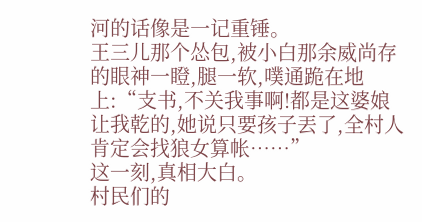河的话像是一记重锤。
王三儿那个怂包,被小白那余威尚存的眼神一瞪,腿一软,噗通跪在地上:“支书,不关我事啊!都是这婆娘让我乾的,她说只要孩子丟了,全村人肯定会找狼女算帐……”
这一刻,真相大白。
村民们的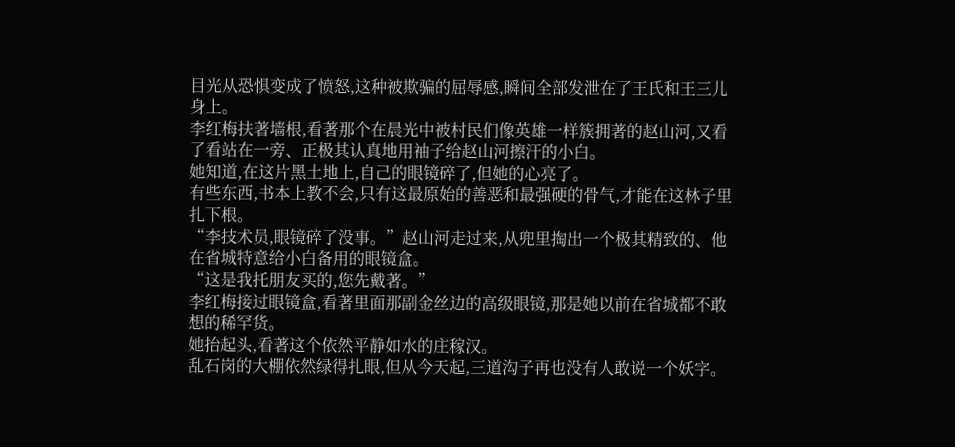目光从恐惧变成了愤怒,这种被欺骗的屈辱感,瞬间全部发泄在了王氏和王三儿身上。
李红梅扶著墙根,看著那个在晨光中被村民们像英雄一样簇拥著的赵山河,又看了看站在一旁、正极其认真地用袖子给赵山河擦汗的小白。
她知道,在这片黑土地上,自己的眼镜碎了,但她的心亮了。
有些东西,书本上教不会,只有这最原始的善恶和最强硬的骨气,才能在这林子里扎下根。
“李技术员,眼镜碎了没事。”赵山河走过来,从兜里掏出一个极其精致的、他在省城特意给小白备用的眼镜盒。
“这是我托朋友买的,您先戴著。”
李红梅接过眼镜盒,看著里面那副金丝边的高级眼镜,那是她以前在省城都不敢想的稀罕货。
她抬起头,看著这个依然平静如水的庄稼汉。
乱石岗的大棚依然绿得扎眼,但从今天起,三道沟子再也没有人敢说一个妖字。